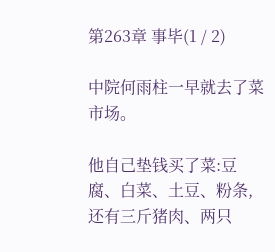第263章 事毕(1 / 2)

中院何雨柱一早就去了菜市场。

他自己垫钱买了菜:豆腐、白菜、土豆、粉条,还有三斤猪肉、两只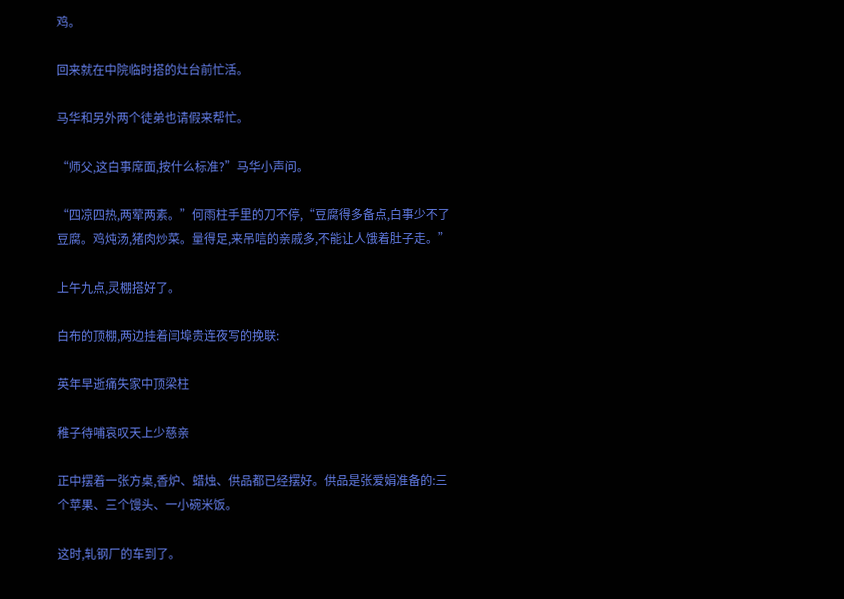鸡。

回来就在中院临时搭的灶台前忙活。

马华和另外两个徒弟也请假来帮忙。

“师父,这白事席面,按什么标准?”马华小声问。

“四凉四热,两荤两素。”何雨柱手里的刀不停,“豆腐得多备点,白事少不了豆腐。鸡炖汤,猪肉炒菜。量得足,来吊唁的亲戚多,不能让人饿着肚子走。”

上午九点,灵棚搭好了。

白布的顶棚,两边挂着闫埠贵连夜写的挽联:

英年早逝痛失家中顶梁柱

稚子待哺哀叹天上少慈亲

正中摆着一张方桌,香炉、蜡烛、供品都已经摆好。供品是张爱娟准备的:三个苹果、三个馒头、一小碗米饭。

这时,轧钢厂的车到了。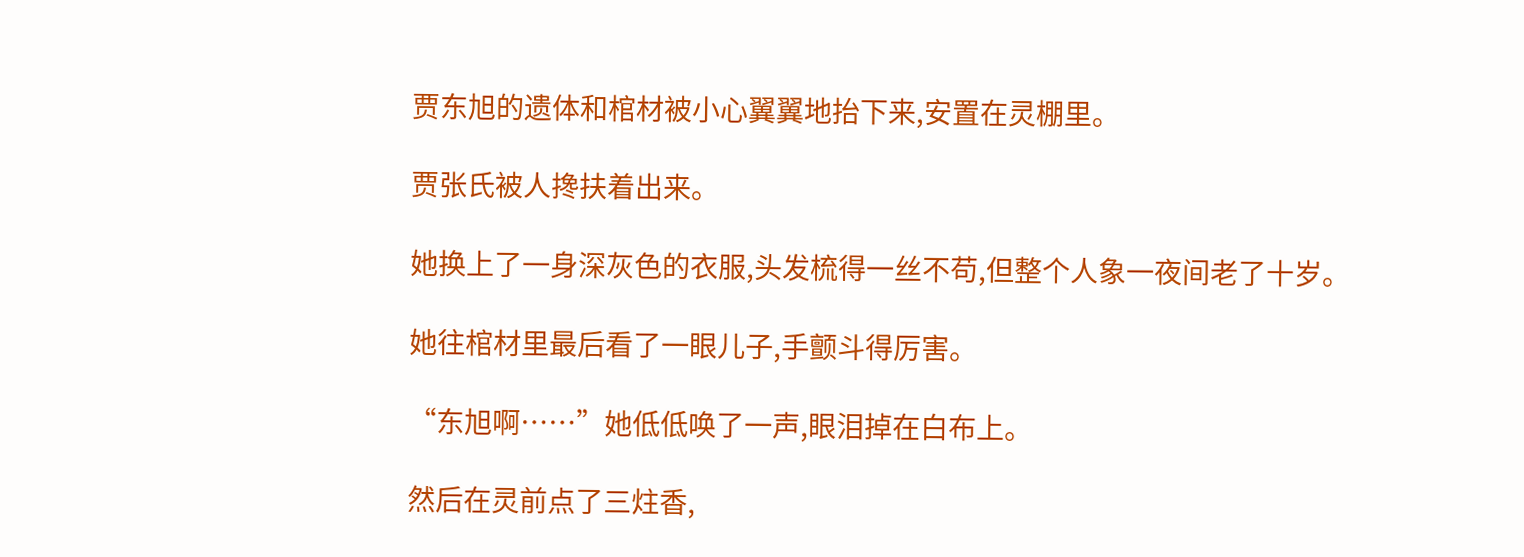贾东旭的遗体和棺材被小心翼翼地抬下来,安置在灵棚里。

贾张氏被人搀扶着出来。

她换上了一身深灰色的衣服,头发梳得一丝不苟,但整个人象一夜间老了十岁。

她往棺材里最后看了一眼儿子,手颤斗得厉害。

“东旭啊……”她低低唤了一声,眼泪掉在白布上。

然后在灵前点了三炷香,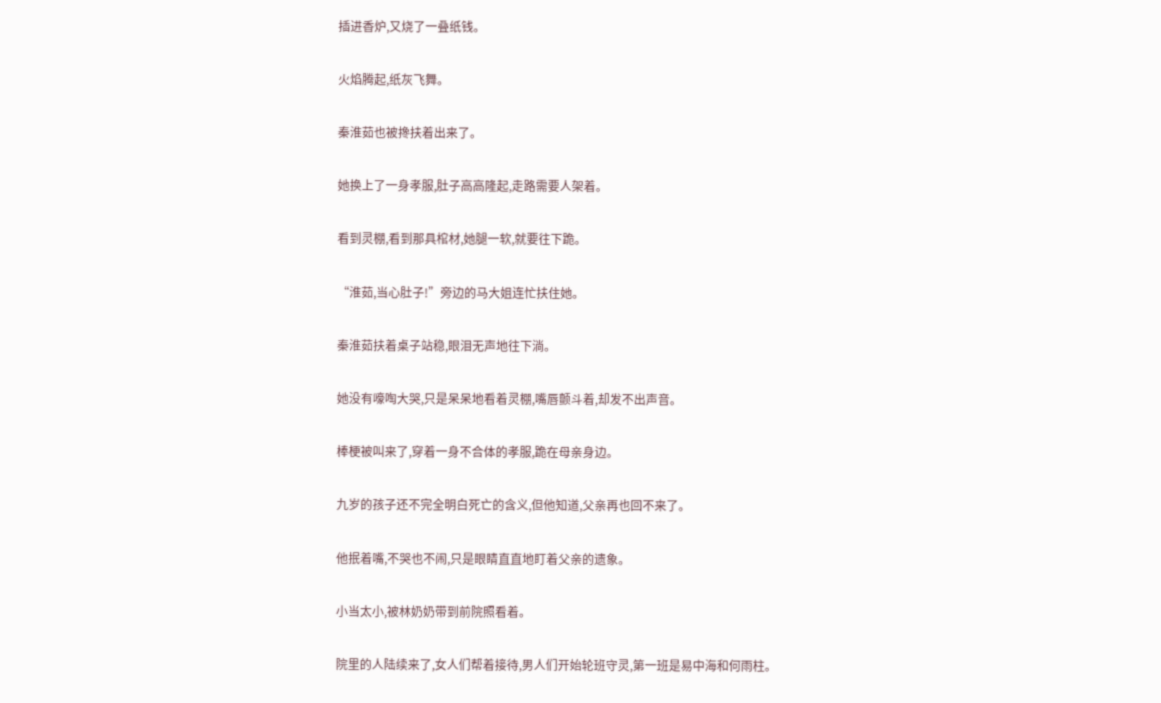插进香炉,又烧了一叠纸钱。

火焰腾起,纸灰飞舞。

秦淮茹也被搀扶着出来了。

她换上了一身孝服,肚子高高隆起,走路需要人架着。

看到灵棚,看到那具棺材,她腿一软,就要往下跪。

“淮茹,当心肚子!”旁边的马大姐连忙扶住她。

秦淮茹扶着桌子站稳,眼泪无声地往下淌。

她没有嚎啕大哭,只是呆呆地看着灵棚,嘴唇颤斗着,却发不出声音。

棒梗被叫来了,穿着一身不合体的孝服,跪在母亲身边。

九岁的孩子还不完全明白死亡的含义,但他知道,父亲再也回不来了。

他抿着嘴,不哭也不闹,只是眼睛直直地盯着父亲的遗象。

小当太小,被林奶奶带到前院照看着。

院里的人陆续来了,女人们帮着接待,男人们开始轮班守灵,第一班是易中海和何雨柱。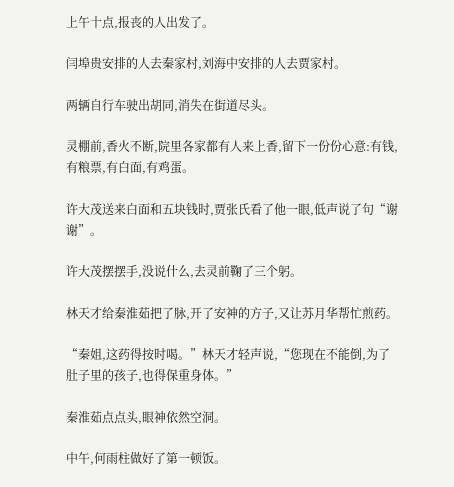上午十点,报丧的人出发了。

闫埠贵安排的人去秦家村,刘海中安排的人去贾家村。

两辆自行车驶出胡同,消失在街道尽头。

灵棚前,香火不断,院里各家都有人来上香,留下一份份心意:有钱,有粮票,有白面,有鸡蛋。

许大茂送来白面和五块钱时,贾张氏看了他一眼,低声说了句“谢谢”。

许大茂摆摆手,没说什么,去灵前鞠了三个躬。

林天才给秦淮茹把了脉,开了安神的方子,又让苏月华帮忙煎药。

“秦姐,这药得按时喝。”林天才轻声说,“您现在不能倒,为了肚子里的孩子,也得保重身体。”

秦淮茹点点头,眼神依然空洞。

中午,何雨柱做好了第一顿饭。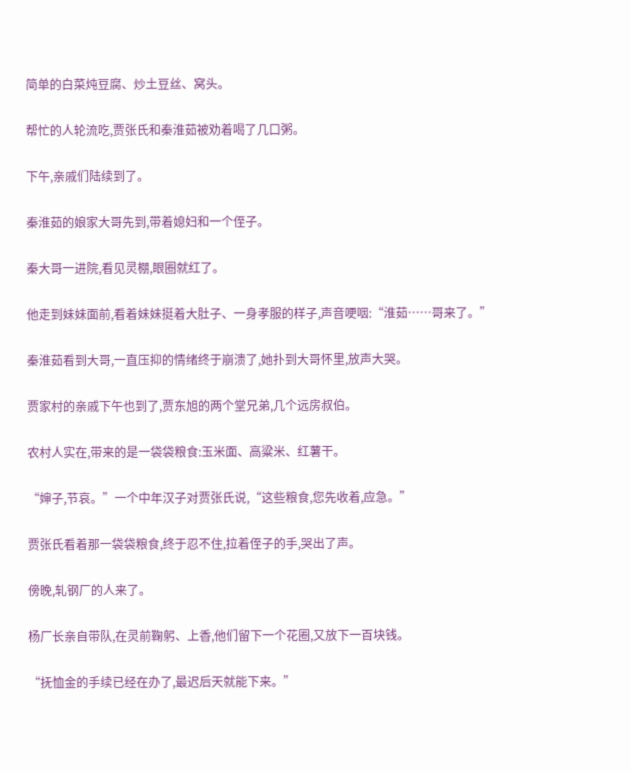简单的白菜炖豆腐、炒土豆丝、窝头。

帮忙的人轮流吃,贾张氏和秦淮茹被劝着喝了几口粥。

下午,亲戚们陆续到了。

秦淮茹的娘家大哥先到,带着媳妇和一个侄子。

秦大哥一进院,看见灵棚,眼圈就红了。

他走到妹妹面前,看着妹妹挺着大肚子、一身孝服的样子,声音哽咽:“淮茹……哥来了。”

秦淮茹看到大哥,一直压抑的情绪终于崩溃了,她扑到大哥怀里,放声大哭。

贾家村的亲戚下午也到了,贾东旭的两个堂兄弟,几个远房叔伯。

农村人实在,带来的是一袋袋粮食:玉米面、高粱米、红薯干。

“婶子,节哀。”一个中年汉子对贾张氏说,“这些粮食,您先收着,应急。”

贾张氏看着那一袋袋粮食,终于忍不住,拉着侄子的手,哭出了声。

傍晚,轧钢厂的人来了。

杨厂长亲自带队,在灵前鞠躬、上香,他们留下一个花圈,又放下一百块钱。

“抚恤金的手续已经在办了,最迟后天就能下来。”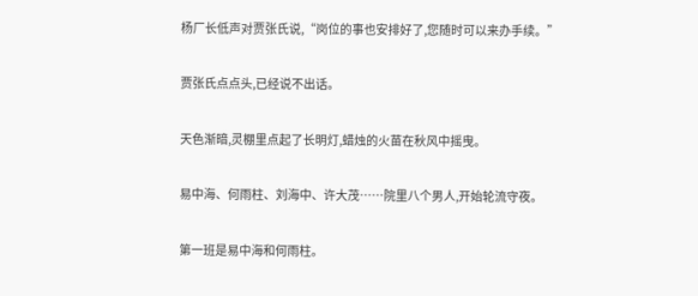杨厂长低声对贾张氏说,“岗位的事也安排好了,您随时可以来办手续。”

贾张氏点点头,已经说不出话。

天色渐暗,灵棚里点起了长明灯,蜡烛的火苗在秋风中摇曳。

易中海、何雨柱、刘海中、许大茂……院里八个男人,开始轮流守夜。

第一班是易中海和何雨柱。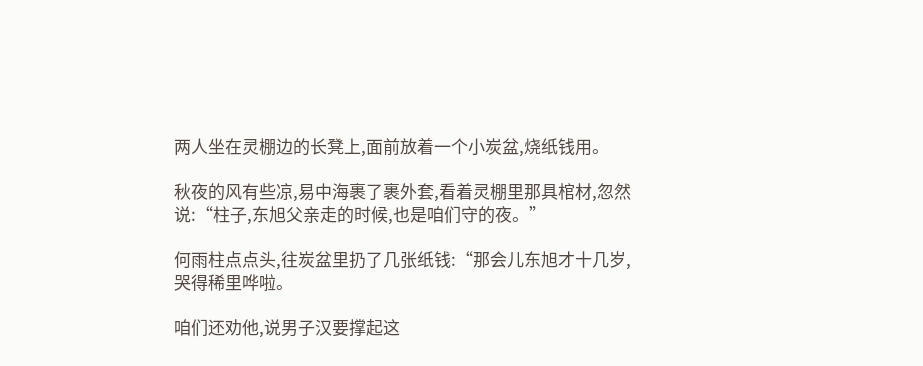两人坐在灵棚边的长凳上,面前放着一个小炭盆,烧纸钱用。

秋夜的风有些凉,易中海裹了裹外套,看着灵棚里那具棺材,忽然说:“柱子,东旭父亲走的时候,也是咱们守的夜。”

何雨柱点点头,往炭盆里扔了几张纸钱:“那会儿东旭才十几岁,哭得稀里哗啦。

咱们还劝他,说男子汉要撑起这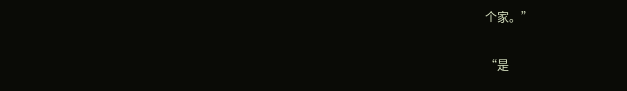个家。”

“是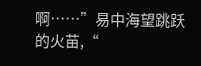啊……”易中海望跳跃的火苗,“